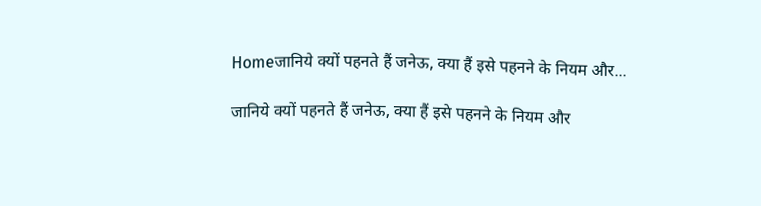Homeजानिये क्यों पहनते हैं जनेऊ, क्या हैं इसे पहनने के नियम और...

जानिये क्यों पहनते हैं जनेऊ, क्या हैं इसे पहनने के नियम और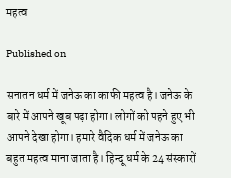महत्व

Published on

सनातन धर्म में जनेऊ का काफी महत्व है। जनेऊ के बारे में आपने खूब पढ़ा होगा। लोगों को पहने हुए भी आपने देखा होगा। हमारे वैदिक धर्म में जनेऊ का बहुत महत्व माना जाता है। हिन्दू धर्म के 24 संस्कारों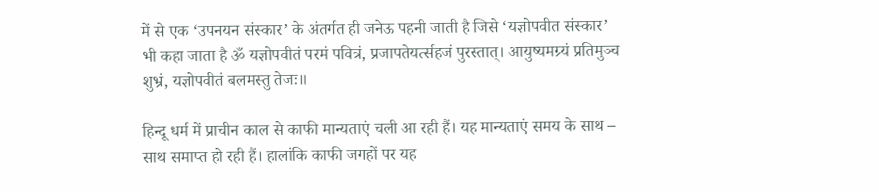में से एक ‘उपनयन संस्कार’ के अंतर्गत ही जनेऊ पहनी जाती है जिसे ‘यज्ञोपवीत संस्कार’ भी कहा जाता है ॐ यज्ञोपवीतं परमं पवित्रं, प्रजापतेयर्त्सहजं पुरस्तात्। आयुष्यमग्र्यं प्रतिमुञ्च शुभ्रं, यज्ञोपवीतं बलमस्तु तेजः॥

हिन्दू धर्म में प्राचीन काल से काफी मान्यताएं चली आ रही हैं। यह मान्यताएं समय के साथ – साथ समाप्त हो रही हैं। हालांकि काफी जगहों पर यह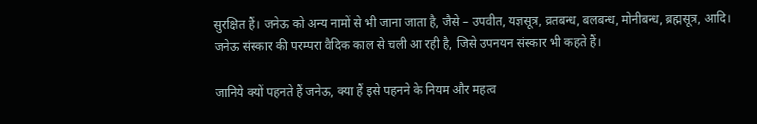सुरक्षित हैं। जनेऊ को अन्य नामों से भी जाना जाता है, जैसे – उपवीत, यज्ञसूत्र, व्रतबन्ध, बलबन्ध, मोनीबन्ध, ब्रह्मसूत्र, आदि। जनेऊ संस्कार की परम्परा वैदिक काल से चली आ रही है, जिसे उपनयन संस्कार भी कहते हैं।

जानिये क्यों पहनते हैं जनेऊ, क्या हैं इसे पहनने के नियम और महत्व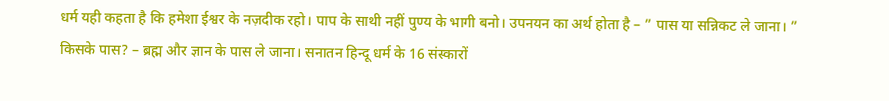धर्म यही कहता है कि हमेशा ईश्वर के नज़दीक रहो। पाप के साथी नहीं पुण्य के भागी बनो। उपनयन का अर्थ होता है – ” पास या सन्निकट ले जाना। ” किसके पास? – ब्रह्म और ज्ञान के पास ले जाना। सनातन हिन्दू धर्म के 16 संस्कारों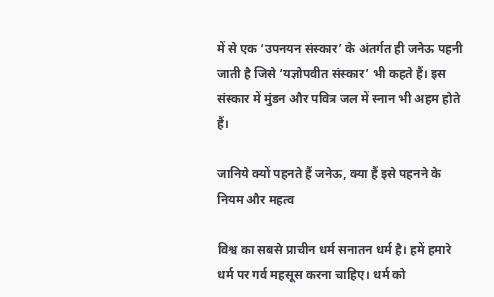में से एक ‘उपनयन संस्कार’ के अंतर्गत ही जनेऊ पहनी जाती है जिसे ‘यज्ञोपवीत संस्कार’ भी कहते हैं। इस संस्कार में मुंडन और पवित्र जल में स्नान भी अहम होते हैं।

जानिये क्यों पहनते हैं जनेऊ, क्या हैं इसे पहनने के नियम और महत्व

विश्व का सबसे प्राचीन धर्म सनातन धर्म है। हमें हमारे धर्म पर गर्व महसूस करना चाहिए। धर्म को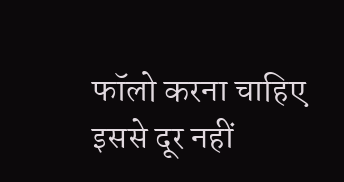फॉलो करना चाहिए इससे दूर नहीं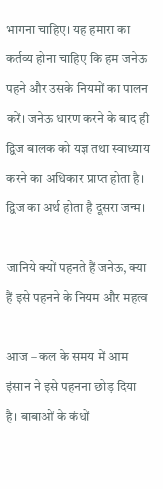भागना चाहिए। यह हमारा का कर्तव्य होना चाहिए कि हम जनेऊ पहने और उसके नियमों का पालन करें। जनेऊ धारण करने के बाद ही द्विज बालक को यज्ञ तथा स्वाध्याय करने का अधिकार प्राप्त होता है। द्विज का अर्थ होता है दूसरा जन्म।

जानिये क्यों पहनते हैं जनेऊ, क्या हैं इसे पहनने के नियम और महत्व

आज – कल के समय में आम इंसान ने इसे पहनना छोड़ दिया है। बाबाओं के कंधों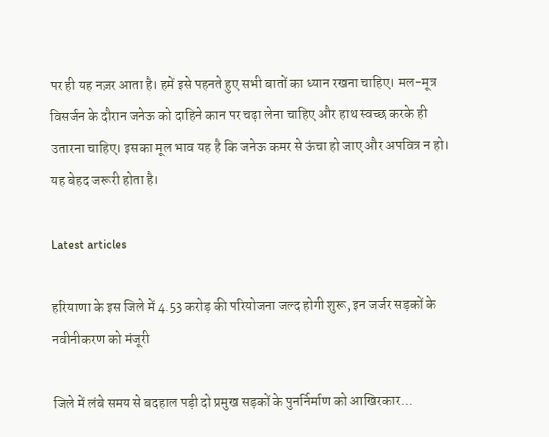पर ही यह नज़र आता है। हमें इसे पहनते हुए सभी बातों का ध्यान रखना चाहिए। मल-मूत्र विसर्जन के दौरान जनेऊ को दाहिने कान पर चढ़ा लेना चाहिए और हाथ स्वच्छ करके ही उतारना चाहिए। इसका मूल भाव यह है कि जनेऊ कमर से ऊंचा हो जाए और अपवित्र न हो। यह बेहद जरूरी होता है।

Latest articles

हरियाणा के इस जिले में 4.53 करोड़ की परियोजना जल्द होगी शुरू, इन जर्जर सड़कों के नवीनीकरण को मंजूरी

जिले में लंबे समय से बदहाल पड़ी दो प्रमुख सड़कों के पुनर्निर्माण को आखिरकार...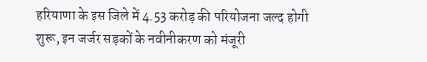हरियाणा के इस जिले में 4.53 करोड़ की परियोजना जल्द होगी शुरू, इन जर्जर सड़कों के नवीनीकरण को मंजूरी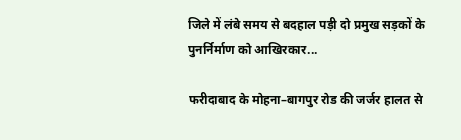जिले में लंबे समय से बदहाल पड़ी दो प्रमुख सड़कों के पुनर्निर्माण को आखिरकार...

फरीदाबाद के मोहना–बागपुर रोड की जर्जर हालत से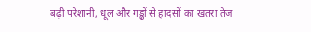बढ़ी परेशानी, धूल और गड्ढों से हादसों का खतरा तेज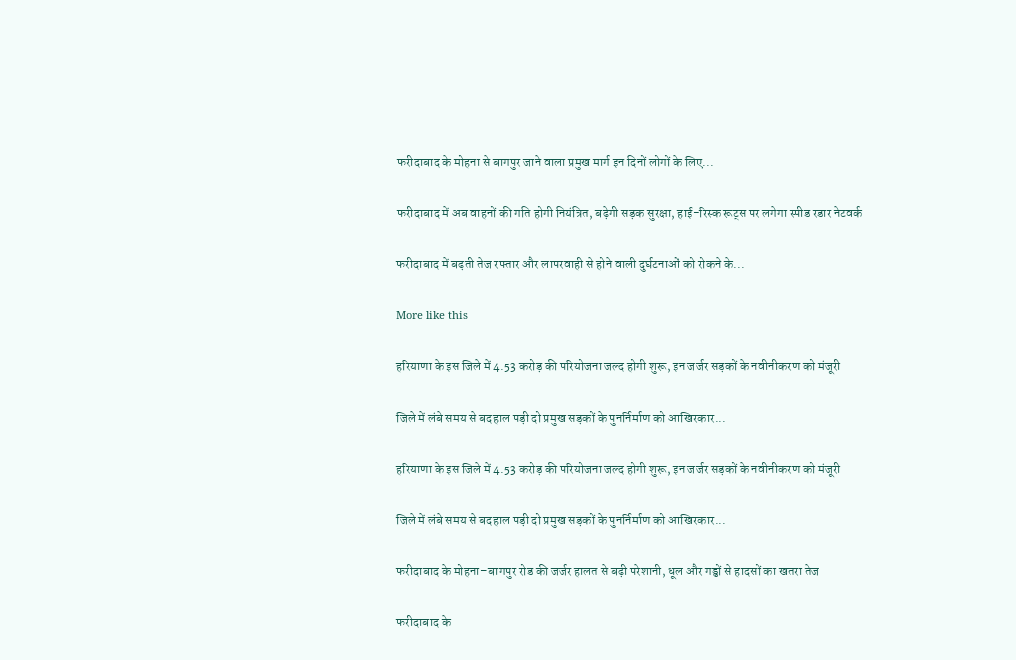फरीदाबाद के मोहना से बागपुर जाने वाला प्रमुख मार्ग इन दिनों लोगों के लिए...

फरीदाबाद में अब वाहनों की गति होगी नियंत्रित, बढ़ेगी सड़क सुरक्षा, हाई-रिस्क रूट्स पर लगेगा स्पीड रडार नेटवर्क

फरीदाबाद में बढ़ती तेज रफ्तार और लापरवाही से होने वाली दुर्घटनाओं को रोकने के...

More like this

हरियाणा के इस जिले में 4.53 करोड़ की परियोजना जल्द होगी शुरू, इन जर्जर सड़कों के नवीनीकरण को मंजूरी

जिले में लंबे समय से बदहाल पड़ी दो प्रमुख सड़कों के पुनर्निर्माण को आखिरकार...

हरियाणा के इस जिले में 4.53 करोड़ की परियोजना जल्द होगी शुरू, इन जर्जर सड़कों के नवीनीकरण को मंजूरी

जिले में लंबे समय से बदहाल पड़ी दो प्रमुख सड़कों के पुनर्निर्माण को आखिरकार...

फरीदाबाद के मोहना–बागपुर रोड की जर्जर हालत से बढ़ी परेशानी, धूल और गड्ढों से हादसों का खतरा तेज

फरीदाबाद के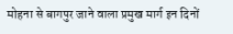मोहना से बागपुर जाने वाला प्रमुख मार्ग इन दिनों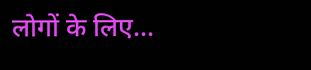लोगों के लिए...